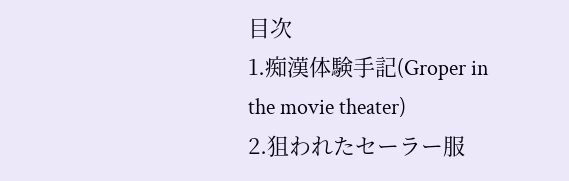目次
1.痴漢体験手記(Groper in the movie theater)
2.狙われたセーラー服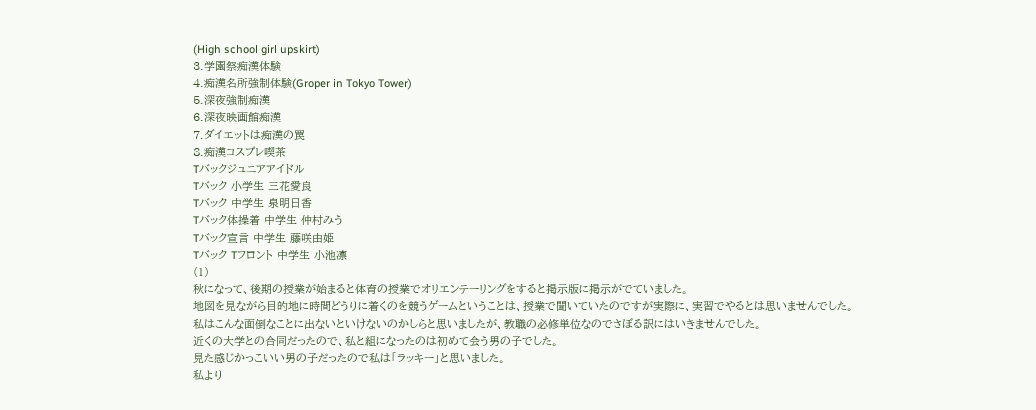(High school girl upskirt)
3.学園祭痴漢体験
4.痴漢名所強制体験(Groper in Tokyo Tower)
5.深夜強制痴漢
6.深夜映画館痴漢
7.ダイエットは痴漢の罠
8.痴漢コスプレ喫茶
Tバックジュニアアイドル
Tバック 小学生 三花愛良
Tバック 中学生 泉明日香
Tバック体操着 中学生 仲村みう
Tバック宣言 中学生 藤咲由姫
Tバック Tフロント 中学生 小池凛
(1)
秋になって、後期の授業が始まると体育の授業でオリエンテーリングをすると掲示版に掲示がでていました。
地図を見ながら目的地に時間どうりに着くのを競うゲームということは、授業で聞いていたのですが実際に、実習でやるとは思いませんでした。
私はこんな面倒なことに出ないといけないのかしらと思いましたが、教職の必修単位なのでさぼる訳にはいきませんでした。
近くの大学との合同だったので、私と組になったのは初めて会う男の子でした。
見た感じかっこいい男の子だったので私は「ラッキー」と思いました。
私より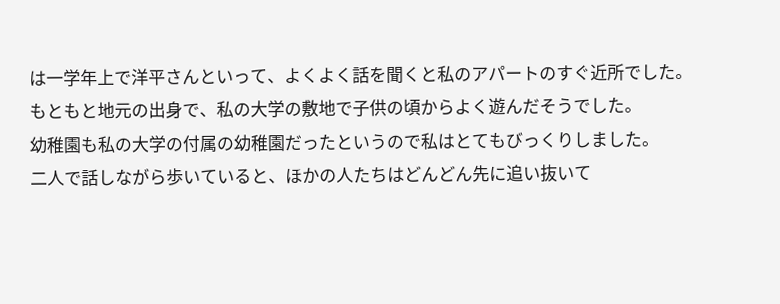は一学年上で洋平さんといって、よくよく話を聞くと私のアパートのすぐ近所でした。
もともと地元の出身で、私の大学の敷地で子供の頃からよく遊んだそうでした。
幼稚園も私の大学の付属の幼稚園だったというので私はとてもびっくりしました。
二人で話しながら歩いていると、ほかの人たちはどんどん先に追い抜いて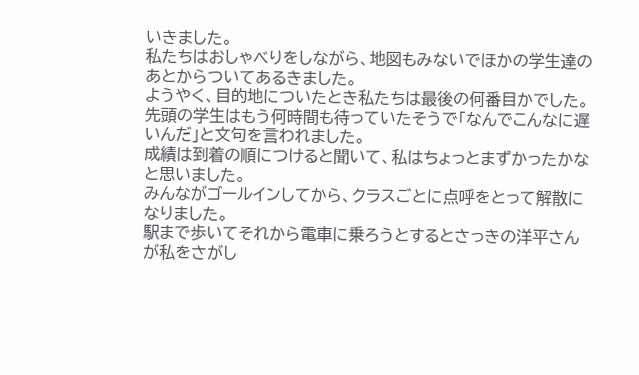いきました。
私たちはおしゃべりをしながら、地図もみないでほかの学生達のあとからついてあるきました。
ようやく、目的地についたとき私たちは最後の何番目かでした。
先頭の学生はもう何時間も待っていたそうで「なんでこんなに遅いんだ」と文句を言われました。
成績は到着の順につけると聞いて、私はちょっとまずかったかなと思いました。
みんながゴールインしてから、クラスごとに点呼をとって解散になりました。
駅まで歩いてそれから電車に乗ろうとするとさっきの洋平さんが私をさがし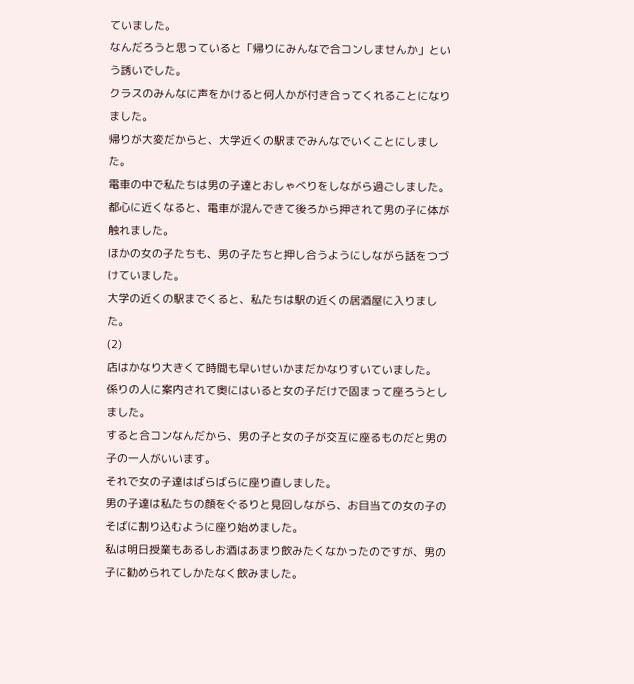ていました。
なんだろうと思っていると「帰りにみんなで合コンしませんか」という誘いでした。
クラスのみんなに声をかけると何人かが付き合ってくれることになりました。
帰りが大変だからと、大学近くの駅までみんなでいくことにしました。
電車の中で私たちは男の子達とおしゃべりをしながら過ごしました。
都心に近くなると、電車が混んできて後ろから押されて男の子に体が触れました。
ほかの女の子たちも、男の子たちと押し合うようにしながら話をつづけていました。
大学の近くの駅までくると、私たちは駅の近くの居酒屋に入りました。
(2)
店はかなり大きくて時間も早いせいかまだかなりすいていました。
係りの人に案内されて奥にはいると女の子だけで固まって座ろうとしました。
すると合コンなんだから、男の子と女の子が交互に座るものだと男の子の一人がいいます。
それで女の子達はばらばらに座り直しました。
男の子達は私たちの顔をぐるりと見回しながら、お目当ての女の子のそばに割り込むように座り始めました。
私は明日授業もあるしお酒はあまり飲みたくなかったのですが、男の子に勧められてしかたなく飲みました。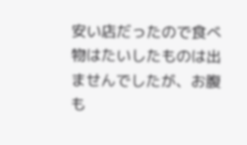安い店だったので食べ物はたいしたものは出ませんでしたが、お腹も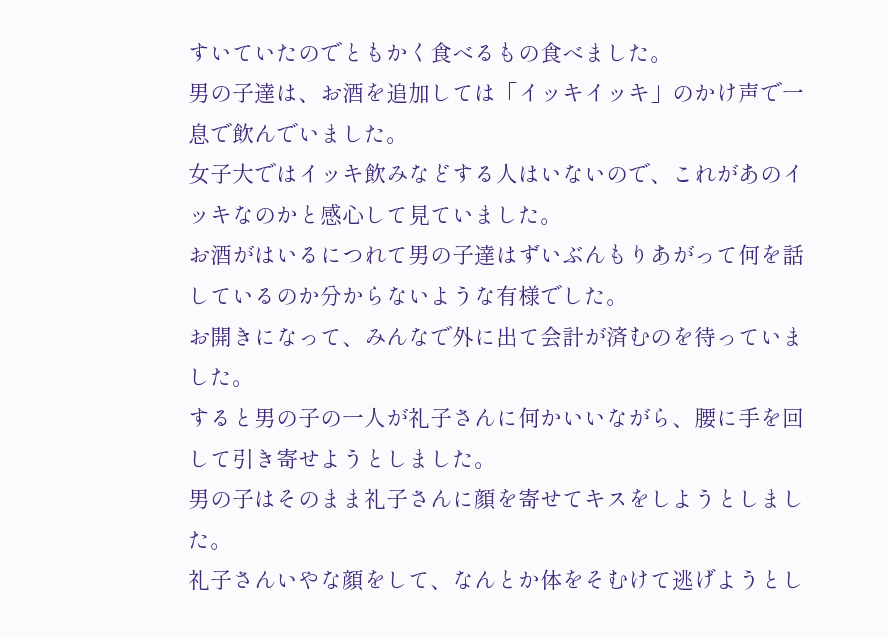すいていたのでともかく食べるもの食べました。
男の子達は、お酒を追加しては「イッキイッキ」のかけ声で一息で飲んでいました。
女子大ではイッキ飲みなどする人はいないので、これがあのイッキなのかと感心して見ていました。
お酒がはいるにつれて男の子達はずいぶんもりあがって何を話しているのか分からないような有様でした。
お開きになって、みんなで外に出て会計が済むのを待っていました。
すると男の子の一人が礼子さんに何かいいながら、腰に手を回して引き寄せようとしました。
男の子はそのまま礼子さんに顔を寄せてキスをしようとしました。
礼子さんいやな顔をして、なんとか体をそむけて逃げようとし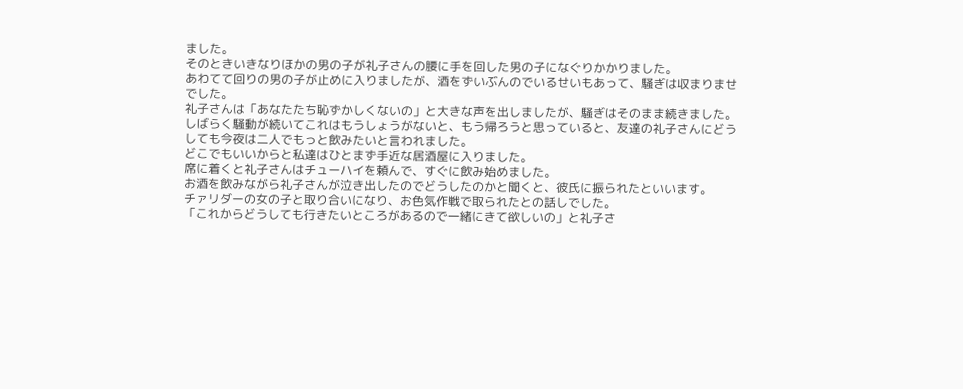ました。
そのときいきなりほかの男の子が礼子さんの腰に手を回した男の子になぐりかかりました。
あわてて回りの男の子が止めに入りましたが、酒をずいぶんのでいるせいもあって、騒ぎは収まりませでした。
礼子さんは「あなたたち恥ずかしくないの」と大きな声を出しましたが、騒ぎはそのまま続きました。
しばらく騒動が続いてこれはもうしょうがないと、もう帰ろうと思っていると、友達の礼子さんにどうしても今夜は二人でもっと飲みたいと言われました。
どこでもいいからと私達はひとまず手近な居酒屋に入りました。
席に着くと礼子さんはチューハイを頼んで、すぐに飲み始めました。
お酒を飲みながら礼子さんが泣き出したのでどうしたのかと聞くと、彼氏に振られたといいます。
チァリダーの女の子と取り合いになり、お色気作戦で取られたとの話しでした。
「これからどうしても行きたいところがあるので一緒にきて欲しいの」と礼子さ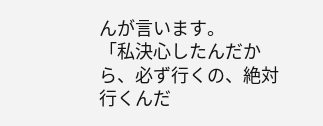んが言います。
「私決心したんだから、必ず行くの、絶対行くんだ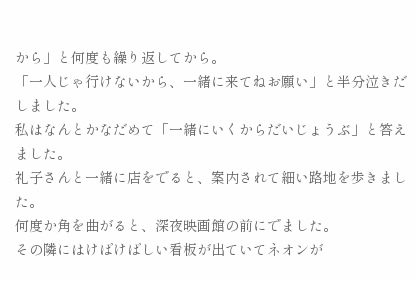から」と何度も繰り返してから。
「一人じゃ行けないから、一緒に来てねお願い」と半分泣きだしました。
私はなんとかなだめて「一緒にいくからだいじょうぶ」と答えました。
礼子さんと一緒に店をでると、案内されて細い路地を歩きました。
何度か角を曲がると、深夜映画館の前にでました。
その隣にはけばけばしい看板が出ていてネオンが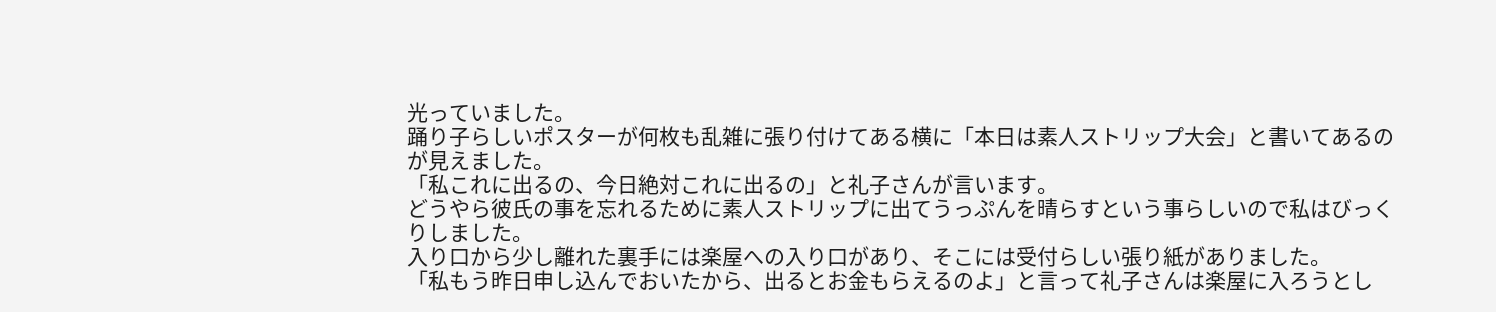光っていました。
踊り子らしいポスターが何枚も乱雑に張り付けてある横に「本日は素人ストリップ大会」と書いてあるのが見えました。
「私これに出るの、今日絶対これに出るの」と礼子さんが言います。
どうやら彼氏の事を忘れるために素人ストリップに出てうっぷんを晴らすという事らしいので私はびっくりしました。
入り口から少し離れた裏手には楽屋への入り口があり、そこには受付らしい張り紙がありました。
「私もう昨日申し込んでおいたから、出るとお金もらえるのよ」と言って礼子さんは楽屋に入ろうとし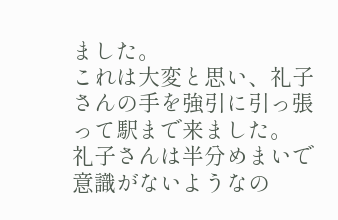ました。
これは大変と思い、礼子さんの手を強引に引っ張って駅まで来ました。
礼子さんは半分めまいで意識がないようなの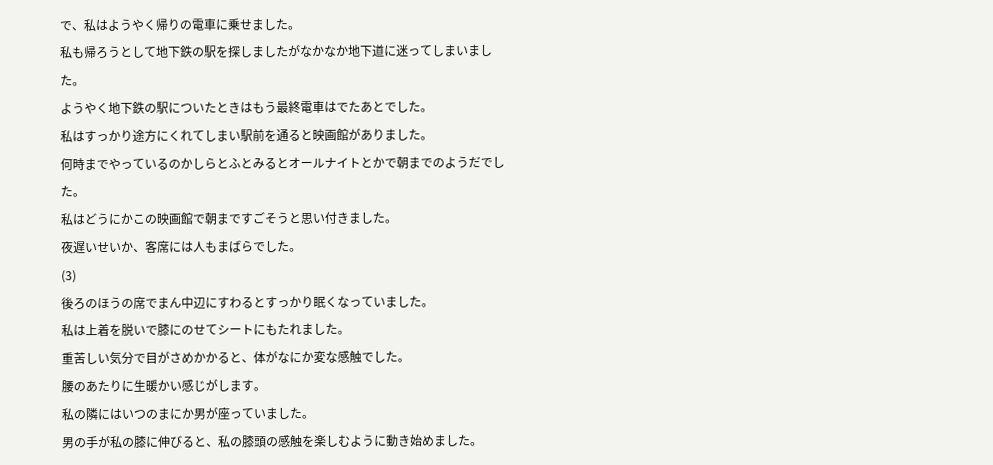で、私はようやく帰りの電車に乗せました。
私も帰ろうとして地下鉄の駅を探しましたがなかなか地下道に迷ってしまいました。
ようやく地下鉄の駅についたときはもう最終電車はでたあとでした。
私はすっかり途方にくれてしまい駅前を通ると映画館がありました。
何時までやっているのかしらとふとみるとオールナイトとかで朝までのようだでした。
私はどうにかこの映画館で朝まですごそうと思い付きました。
夜遅いせいか、客席には人もまばらでした。
(3)
後ろのほうの席でまん中辺にすわるとすっかり眠くなっていました。
私は上着を脱いで膝にのせてシートにもたれました。
重苦しい気分で目がさめかかると、体がなにか変な感触でした。
腰のあたりに生暖かい感じがします。
私の隣にはいつのまにか男が座っていました。
男の手が私の膝に伸びると、私の膝頭の感触を楽しむように動き始めました。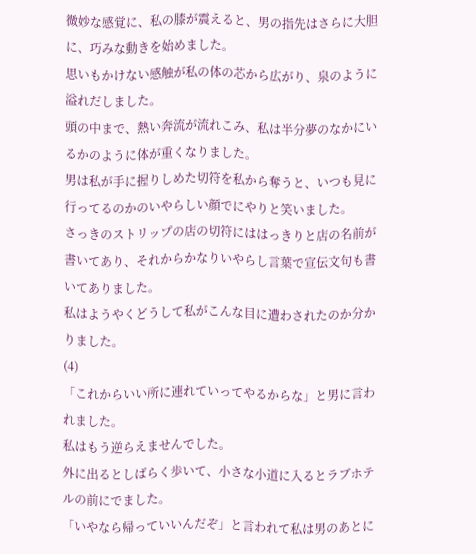微妙な感覚に、私の膝が震えると、男の指先はさらに大胆に、巧みな動きを始めました。
思いもかけない感触が私の体の芯から広がり、泉のように溢れだしました。
頭の中まで、熱い奔流が流れこみ、私は半分夢のなかにいるかのように体が重くなりました。
男は私が手に握りしめた切符を私から奪うと、いつも見に行ってるのかのいやらしい顔でにやりと笑いました。
さっきのストリップの店の切符にははっきりと店の名前が書いてあり、それからかなりいやらし言葉で宣伝文句も書いてありました。
私はようやくどうして私がこんな目に遭わされたのか分かりました。
(4)
「これからいい所に連れていってやるからな」と男に言われました。
私はもう逆らえませんでした。
外に出るとしばらく歩いて、小さな小道に入るとラブホテルの前にでました。
「いやなら帰っていいんだぞ」と言われて私は男のあとに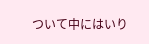ついて中にはいり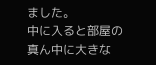ました。
中に入ると部屋の真ん中に大きな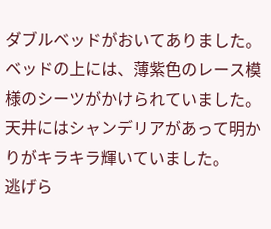ダブルベッドがおいてありました。
ベッドの上には、薄紫色のレース模様のシーツがかけられていました。
天井にはシャンデリアがあって明かりがキラキラ輝いていました。
逃げら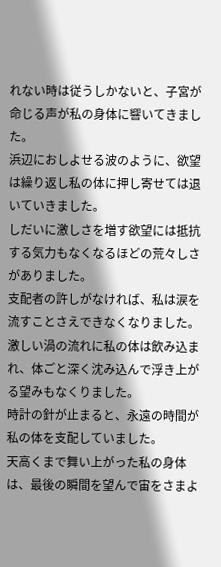れない時は従うしかないと、子宮が命じる声が私の身体に響いてきました。
浜辺におしよせる波のように、欲望は繰り返し私の体に押し寄せては退いていきました。
しだいに激しさを増す欲望には抵抗する気力もなくなるほどの荒々しさがありました。
支配者の許しがなければ、私は涙を流すことさえできなくなりました。
激しい渦の流れに私の体は飲み込まれ、体ごと深く沈み込んで浮き上がる望みもなくりました。
時計の針が止まると、永遠の時間が私の体を支配していました。
天高くまで舞い上がった私の身体は、最後の瞬間を望んで宙をさまよ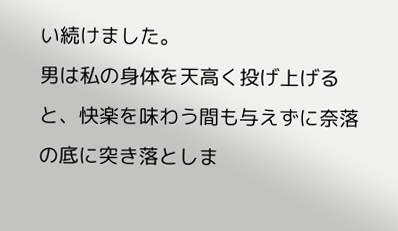い続けました。
男は私の身体を天高く投げ上げると、快楽を味わう間も与えずに奈落の底に突き落としま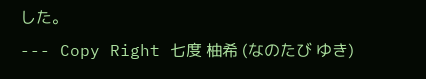した。
--- Copy Right 七度 柚希 (なのたび ゆき)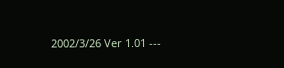2002/3/26 Ver 1.01 ---